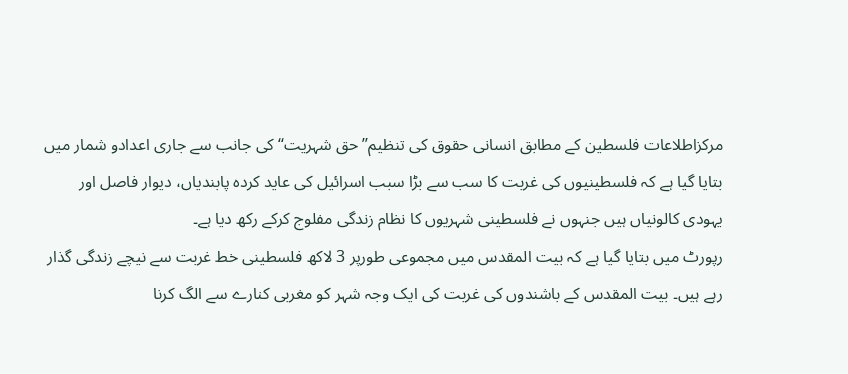مرکزاطلاعات فلسطین کے مطابق انسانی حقوق کی تنظیم’’حق شہریت‘‘ کی جانب سے جاری اعدادو شمار میں بتایا گیا ہے کہ فلسطینیوں کی غربت کا سب سے بڑا سبب اسرائیل کی عاید کردہ پابندیاں، دیوار فاصل اور یہودی کالونیاں ہیں جنہوں نے فلسطینی شہریوں کا نظام زندگی مفلوج کرکے رکھ دیا ہے۔
رپورٹ میں بتایا گیا ہے کہ بیت المقدس میں مجموعی طورپر 3 لاکھ فلسطینی خط غربت سے نیچے زندگی گذار رہے ہیں۔ بیت المقدس کے باشندوں کی غربت کی ایک وجہ شہر کو مغربی کنارے سے الگ کرنا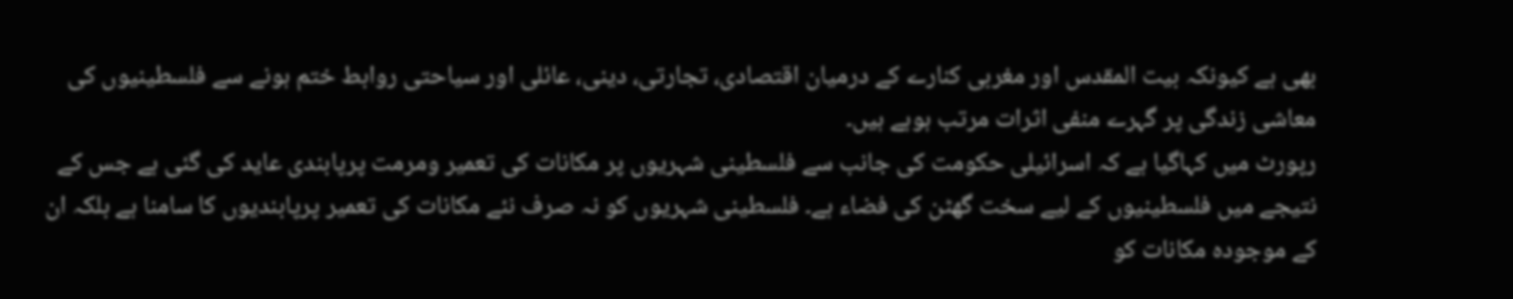بھی ہے کیونکہ بیت المقدس اور مغربی کنارے کے درمیان اقتصادی، تجارتی، دینی، عائلی اور سیاحتی روابط ختم ہونے سے فلسطینیوں کی معاشی زندگی پر گہرے منفی اثرات مرتب ہوہے ہیں۔
رپورٹ میں کہاگیا ہے کہ اسرائیلی حکومت کی جانب سے فلسطینی شہریوں پر مکانات کی تعمیر ومرمت پرپابندی عاید کی گئی ہے جس کے نتیجے میں فلسطینیوں کے لیے سخت گھٹن کی فضاء ہے۔ فلسطینی شہریوں کو نہ صرف نئے مکانات کی تعمیر پرپابندیوں کا سامنا ہے بلکہ ان کے موجودہ مکانات کو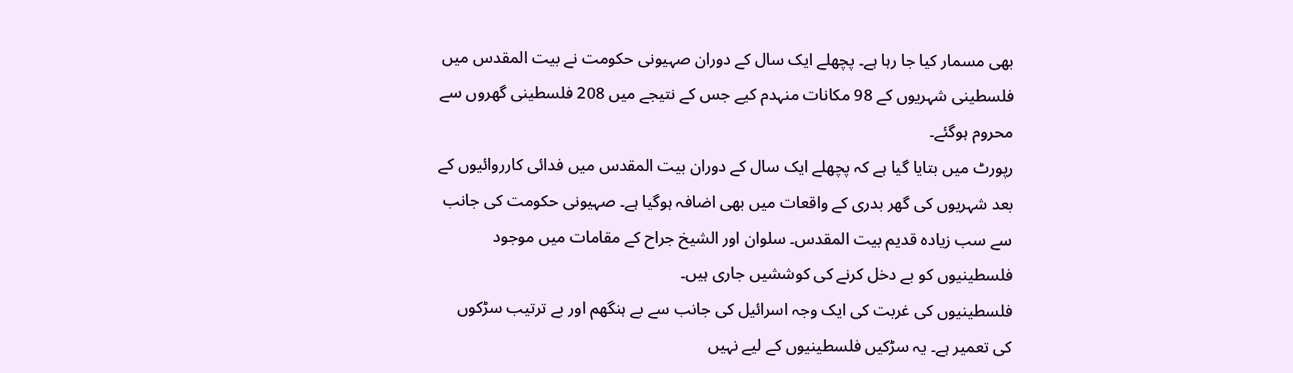بھی مسمار کیا جا رہا ہے۔ پچھلے ایک سال کے دوران صہیونی حکومت نے بیت المقدس میں فلسطینی شہریوں کے 98 مکانات منہدم کیے جس کے نتیجے میں 208 فلسطینی گھروں سے محروم ہوگئے۔
رپورٹ میں بتایا گیا ہے کہ پچھلے ایک سال کے دوران بیت المقدس میں فدائی کارروائیوں کے بعد شہریوں کی گھر بدری کے واقعات میں بھی اضافہ ہوگیا ہے۔ صہیونی حکومت کی جانب سے سب زیادہ قدیم بیت المقدس۔ سلوان اور الشیخ جراح کے مقامات میں موجود فلسطینیوں کو بے دخل کرنے کی کوششیں جاری ہیں۔
فلسطینیوں کی غربت کی ایک وجہ اسرائیل کی جانب سے بے ہنگھم اور بے ترتیب سڑکوں کی تعمیر ہے۔ یہ سڑکیں فلسطینیوں کے لیے نہیں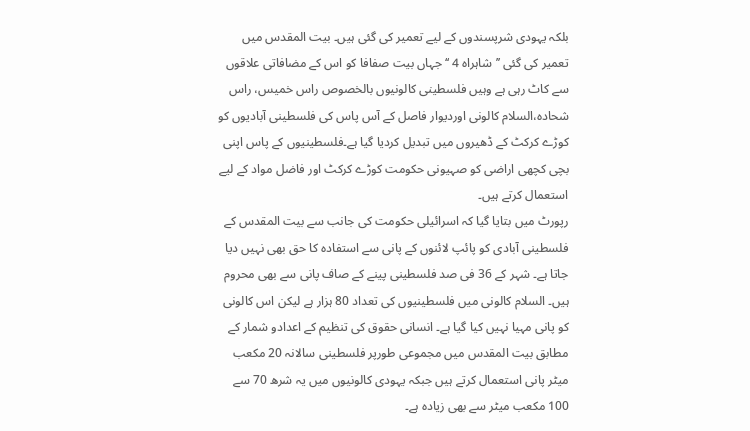بلکہ یہودی شرپسندوں کے لیے تعمیر کی گئی ہیں۔ بیت المقدس میں تعمیر کی گئی ’’شاہراہ 4 ‘‘ جہاں بیت صفافا کو اس کے مضافاتی علاقوں سے کاٹ رہی ہے وہیں فلسطینی کالونیوں بالخصوص راس خمیس، راس شحادہ،السلام کالونی اوردیوار فاصل کے آس پاس کی فلسطینی آبادیوں کو کوڑے کرکٹ کے ڈھیروں میں تبدیل کردیا گیا ہے۔فلسطینیوں کے پاس اپنی بچی کچھی اراضی کو صہیونی حکومت کوڑے کرکٹ اور فاضل مواد کے لیے استعمال کرتے ہیں۔
رپورٹ میں بتایا گیا کہ اسرائیلی حکومت کی جانب سے بیت المقدس کے فلسطینی آبادی کو پائپ لائنوں کے پانی سے استفادہ کا حق بھی نہیں دیا جاتا ہے۔ شہر کے 36 فی صد فلسطینی پینے کے صاف پانی سے بھی محروم ہیں۔ السلام کالونی میں فلسطینیوں کی تعداد 80 ہزار ہے لیکن اس کالونی کو پانی مہیا نہیں کیا گیا ہے۔ انسانی حقوق کی تنظیم کے اعدادو شمار کے مطابق بیت المقدس میں مجموعی طورپر فلسطینی سالانہ 20 مکعب میٹر پانی استعمال کرتے ہیں جبکہ یہودی کالونیوں میں یہ شرھ 70 سے 100 مکعب میٹر سے بھی زیادہ ہے۔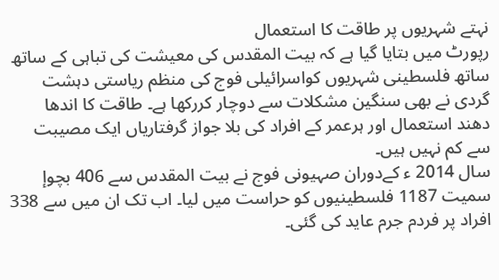نہتے شہریوں پر طاقت کا استعمال
رپورٹ میں بتایا گیا ہے کہ بیت المقدس کی معیشت کی تباہی کے ساتھ ساتھ فلسطینی شہریوں کواسرائیلی فوج کی منظم ریاستی دہشت گردی نے بھی سنگین مشکلات سے دوچار کررکھا ہے۔ طاقت کا اندھا دھند استعمال اور ہرعمر کے افراد کی بلا جواز گرفتاریاں ایک مصیبت سے کم نہیں ہیں۔
سال 2014 ء کےدوران صہیونی فوج نے بیت المقدس سے 406 بچوإ سمیت 1187 فلسطینیوں کو حراست میں لیا۔ اب تک ان میں سے 338 افراد پر فردم جرم عاید کی گئی۔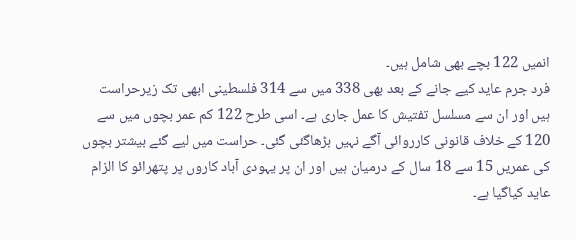انمیں 122 بچے بھی شامل ہیں۔
فرد جرم عاید کیے جانے کے بعد بھی 338 میں سے 314 فلسطینی ابھی تک زیرحراست ہیں اور ان سے مسلسل تفتیش کا عمل جاری ہے۔ اسی طرح 122 کم عمر بچوں میں سے 120 کے خلاف قانونی کارروائی آگے نہیں بڑھاگئی گئی۔ حراست میں لیے گئے بیشتر بچوں کی عمریں 15 سے 18 سال کے درمیان ہیں اور ان پر یہودی آباد کاروں پر پتھرائو کا الزام عاید کیاگیا ہے۔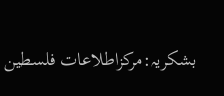بشکریہ:مرکزاطلاعات فلسطین